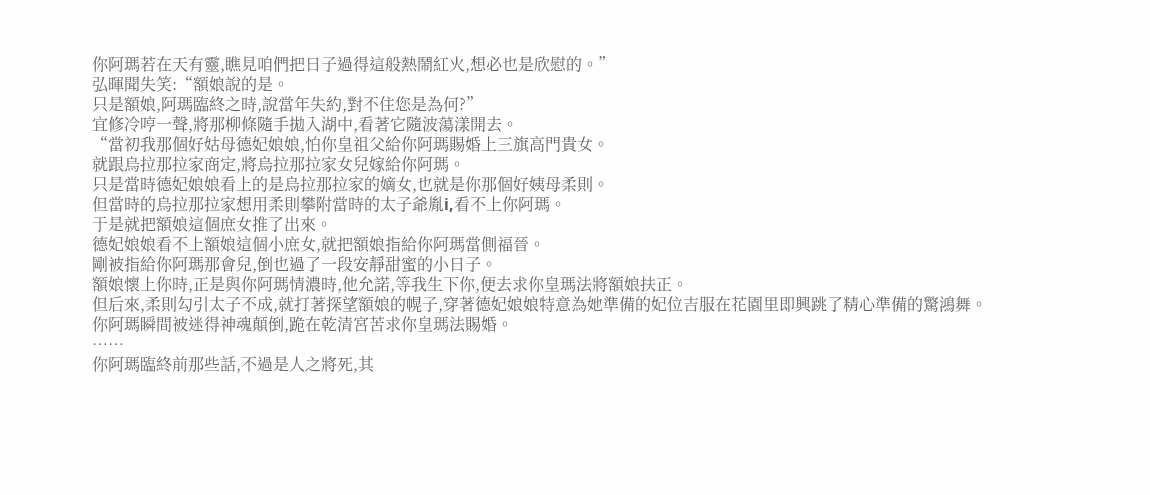你阿瑪若在天有靈,瞧見咱們把日子過得這般熱鬧紅火,想必也是欣慰的。”
弘暉聞失笑:“額娘說的是。
只是額娘,阿瑪臨終之時,說當年失約,對不住您是為何?”
宜修冷哼一聲,將那柳條隨手拋入湖中,看著它隨波蕩漾開去。
“當初我那個好姑母德妃娘娘,怕你皇祖父給你阿瑪賜婚上三旗高門貴女。
就跟烏拉那拉家商定,將烏拉那拉家女兒嫁給你阿瑪。
只是當時德妃娘娘看上的是烏拉那拉家的嫡女,也就是你那個好姨母柔則。
但當時的烏拉那拉家想用柔則攀附當時的太子爺胤i,看不上你阿瑪。
于是就把額娘這個庶女推了出來。
德妃娘娘看不上額娘這個小庶女,就把額娘指給你阿瑪當側福晉。
剛被指給你阿瑪那會兒,倒也過了一段安靜甜蜜的小日子。
額娘懷上你時,正是與你阿瑪情濃時,他允諾,等我生下你,便去求你皇瑪法將額娘扶正。
但后來,柔則勾引太子不成,就打著探望額娘的幌子,穿著德妃娘娘特意為她準備的妃位吉服在花園里即興跳了精心準備的驚鴻舞。
你阿瑪瞬間被迷得神魂顛倒,跪在乾清宮苦求你皇瑪法賜婚。
……
你阿瑪臨終前那些話,不過是人之將死,其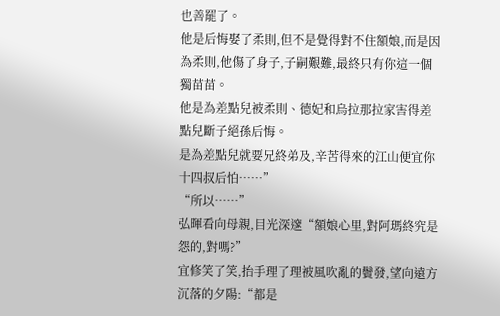也善罷了。
他是后悔娶了柔則,但不是覺得對不住額娘,而是因為柔則,他傷了身子,子嗣艱難,最終只有你這一個獨苗苗。
他是為差點兒被柔則、德妃和烏拉那拉家害得差點兒斷子絕孫后悔。
是為差點兒就要兄終弟及,辛苦得來的江山便宜你十四叔后怕……”
“所以……”
弘暉看向母親,目光深邃“額娘心里,對阿瑪終究是怨的,對嗎?”
宜修笑了笑,抬手理了理被風吹亂的鬢發,望向遠方沉落的夕陽:“都是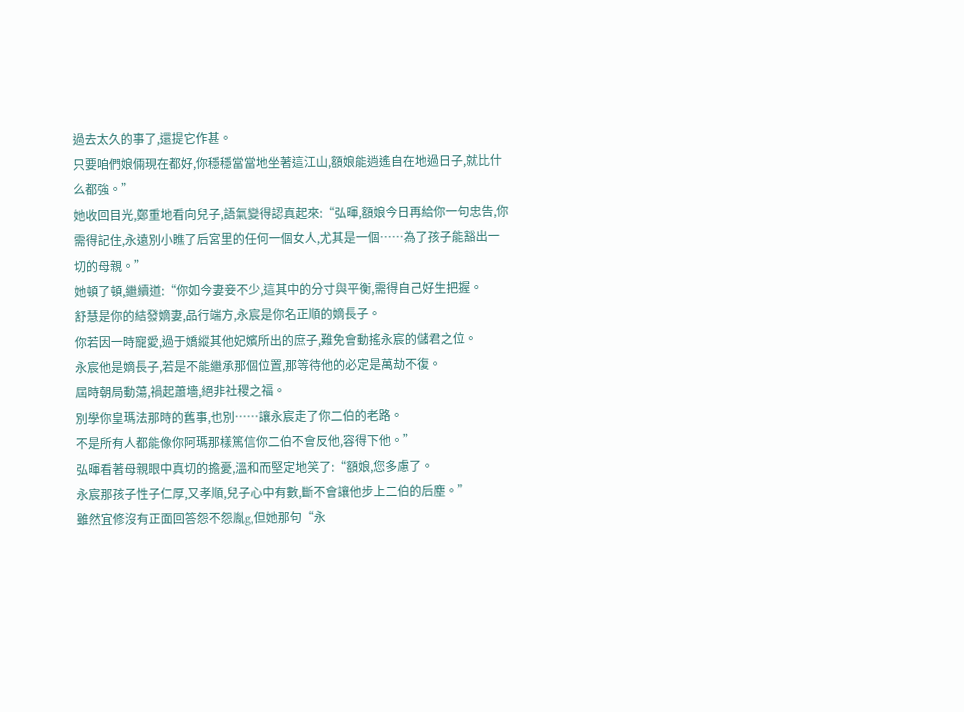過去太久的事了,還提它作甚。
只要咱們娘倆現在都好,你穩穩當當地坐著這江山,額娘能逍遙自在地過日子,就比什么都強。”
她收回目光,鄭重地看向兒子,語氣變得認真起來:“弘暉,額娘今日再給你一句忠告,你需得記住,永遠別小瞧了后宮里的任何一個女人,尤其是一個……為了孩子能豁出一切的母親。”
她頓了頓,繼續道:“你如今妻妾不少,這其中的分寸與平衡,需得自己好生把握。
舒慧是你的結發嫡妻,品行端方,永宸是你名正順的嫡長子。
你若因一時寵愛,過于嬌縱其他妃嬪所出的庶子,難免會動搖永宸的儲君之位。
永宸他是嫡長子,若是不能繼承那個位置,那等待他的必定是萬劫不復。
屆時朝局動蕩,禍起蕭墻,絕非社稷之福。
別學你皇瑪法那時的舊事,也別……讓永宸走了你二伯的老路。
不是所有人都能像你阿瑪那樣篤信你二伯不會反他,容得下他。”
弘暉看著母親眼中真切的擔憂,溫和而堅定地笑了:“額娘,您多慮了。
永宸那孩子性子仁厚,又孝順,兒子心中有數,斷不會讓他步上二伯的后塵。”
雖然宜修沒有正面回答怨不怨胤g,但她那句“永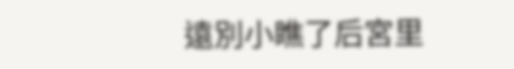遠別小瞧了后宮里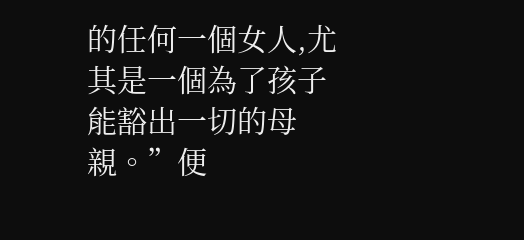的任何一個女人,尤其是一個為了孩子能豁出一切的母親。”便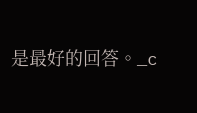是最好的回答。_c